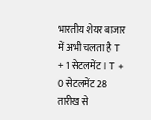भारतीय शेयर बाजार में अभी चलता है T + 1 सेटलमेंट । T + 0 सेटलमेंट 28 तारीख से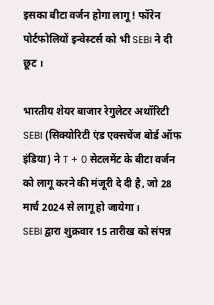इसका बीटा वर्जन होगा लागू ! फॉरेन पोर्टफोलियों इन्वेस्टर्स को भी SEBI ने दी छूट ।

भारतीय शेयर बाजार रेगुलेटर अथॉरिटी SEBI (सिक्योरिटी एंड एक्सचेंज बोर्ड ऑफ इंडिया) ने T + 0 सेटलमेंट के बीटा वर्जन को लागू करने की मंजूरी दे दी है, जो 28 मार्च 2024 से लागू हो जायेगा ।
SEBI द्वारा शुक्रवार 15 तारीख को संपन्न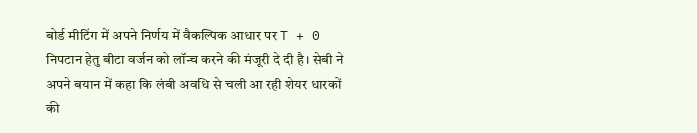बोर्ड मीटिंग में अपने निर्णय में वैकल्पिक आधार पर T + 0 निपटान हेतु बीटा वर्जन को लॉन्च करने की मंजूरी दे दी है। सेबी ने अपने बयान में कहा कि लंबी अवधि से चली आ रही शेयर धारकों की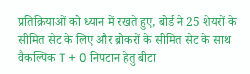प्रतिक्रियाओं को ध्यान में रखते हुए, बोर्ड ने 25 शेयरों के सीमित सेट के लिए और ब्रोकरों के सीमित सेट के साथ वैकल्पिक T + 0 निपटान हेतु बीटा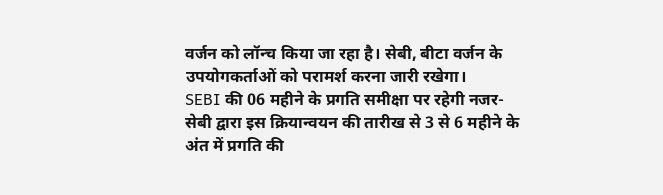वर्जन को लॉन्च किया जा रहा है। सेबी, बीटा वर्जन के उपयोगकर्ताओं को परामर्श करना जारी रखेगा।
SEBI की 06 महीने के प्रगति समीक्षा पर रहेगी नजर- सेबी द्वारा इस क्रियान्वयन की तारीख से 3 से 6 महीने के अंत में प्रगति की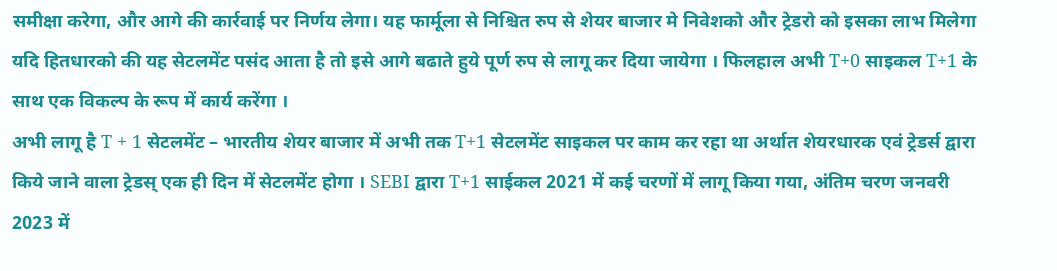समीक्षा करेगा, और आगे की कार्रवाई पर निर्णय लेगा। यह फार्मूला से निश्चित रुप से शेयर बाजार मे निवेशको और ट्रेडरो को इसका लाभ मिलेगा यदि हितधारको की यह सेटलमेंट पसंद आता है तो इसे आगे बढाते हुये पूर्ण रुप से लागू कर दिया जायेगा । फिलहाल अभी T+0 साइकल T+1 के साथ एक विकल्प के रूप में कार्य करेंगा ।
अभी लागू है T + 1 सेटलमेंट – भारतीय शेयर बाजार में अभी तक T+1 सेटलमेंट साइकल पर काम कर रहा था अर्थात शेयरधारक एवं ट्रेडर्स द्वारा किये जाने वाला ट्रेडस् एक ही दिन में सेटलमेंट होगा । SEBI द्वारा T+1 साईकल 2021 में कई चरणों में लागू किया गया, अंतिम चरण जनवरी 2023 में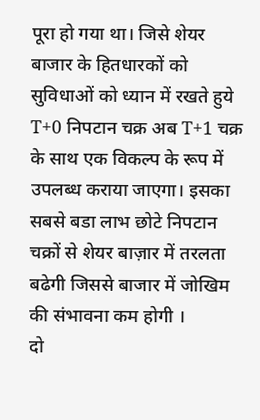पूरा हो गया था। जिसे शेयर बाजार के हितधारकों को सुविधाओं को ध्यान में रखते हुये T+0 निपटान चक्र अब T+1 चक्र के साथ एक विकल्प के रूप में उपलब्ध कराया जाएगा। इसका सबसे बडा लाभ छोटे निपटान चक्रों से शेयर बाज़ार में तरलता बढेगी जिससे बाजार में जोखिम की संभावना कम होगी ।
दो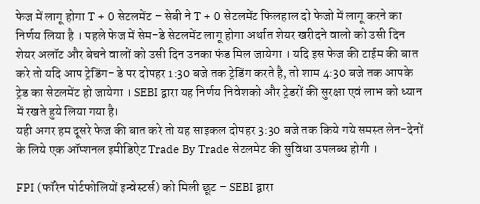फेज में लागू होगा T + 0 सेटलमेंट – सेबी ने T + 0 सेटलमेंट फिलहाल दो फेजो में लागू करने का निर्णय लिया है । पहले फेज में सेम-डे सेटलमेंट लागू होगा अर्थात शेयर खरीदने वालो को उसी दिन शेयर अलॉट और बेचने वालों को उसी दिन उनका फंड मिल जायेगा । यदि इस फेज की टाईम की बात करे तो यदि आप ट्रेडिंग- डे पर दोपहर 1:30 बजे तक ट्रेडिंग करते है, तो शाम 4:30 बजे तक आपके ट्रेड का सेटलमेंट हो जायेगा । SEBI द्वारा यह निर्णय निवेशको और ट्रेडरों की सुरक्षा एवं लाभ को ध्यान में रखते हुये लिया गया है।
यही अगर हम दूसरे फेज की बात करे तो यह साइकल दोपहर 3:30 बजे तक किये गये समस्त लेन-देनों के लिये एक ऑप्शनल इमीडिऐट Trade By Trade सेटलमेट की सुविधा उपलब्ध होगी ।

FPI (फॉरेन पोर्टफोलियों इन्वेस्टर्स) को मिली छूट – SEBI द्वारा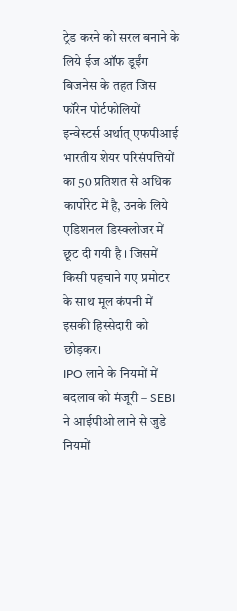ट्रेड करने को सरल बनाने के लिये ईज ऑफ डूईंग बिजनेस के तहत जिस फॉरेन पोर्टफोलियों इन्वेस्टर्स अर्थात् एफपीआई भारतीय शेयर परिसंपत्तियों का 50 प्रतिशत से अधिक कार्पोरेट में है, उनके लिये एडिशनल डिस्क्लोजर में छूट दी गयी है । जिसमें किसी पहचाने गए प्रमोटर के साथ मूल कंपनी में इसकी हिस्सेदारी को छोड़कर।
IPO लाने के नियमों में बदलाव को मंजूरी – SEBI ने आईपीओ लाने से जुडे नियमों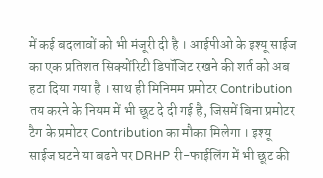में कई बदलावों को भी मंजूरी दी है । आईपीओ के इश्यू साईज का एक प्रतिशत सिक्योंरिटी डिपॉजिट रखने की शर्त को अब हटा दिया गया है । साथ ही मिनिमम प्रमोटर Contribution तय करने के नियम में भी छूट दे दी गई है, जिसमें बिना प्रमोटर टैग के प्रमोटर Contribution का मौका मिलेगा । इश्यू साईज घटने या बढने पर DRHP री-फाईलिंग में भी छूट की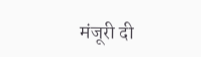मंजूरी दी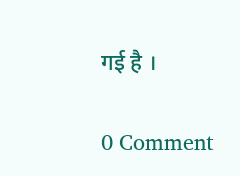गई है ।

0 Comment